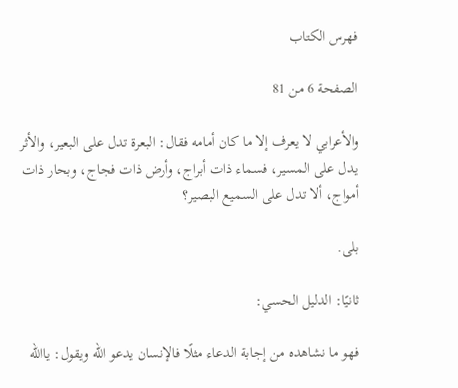فهرس الكتاب

الصفحة 6 من 81

والأعرابي لا يعرف إلا ما كان أمامه فقال: البعرة تدل على البعير، والأثر يدل على المسير، فسماء ذات أبراج، وأرض ذات فجاج، وبحار ذات أمواج، ألا تدل على السميع البصير؟

بلى.

ثانيًا: الدليل الحسي:

فهو ما نشاهده من إجابة الدعاء مثلًا فالإنسان يدعو الله ويقول: ياالله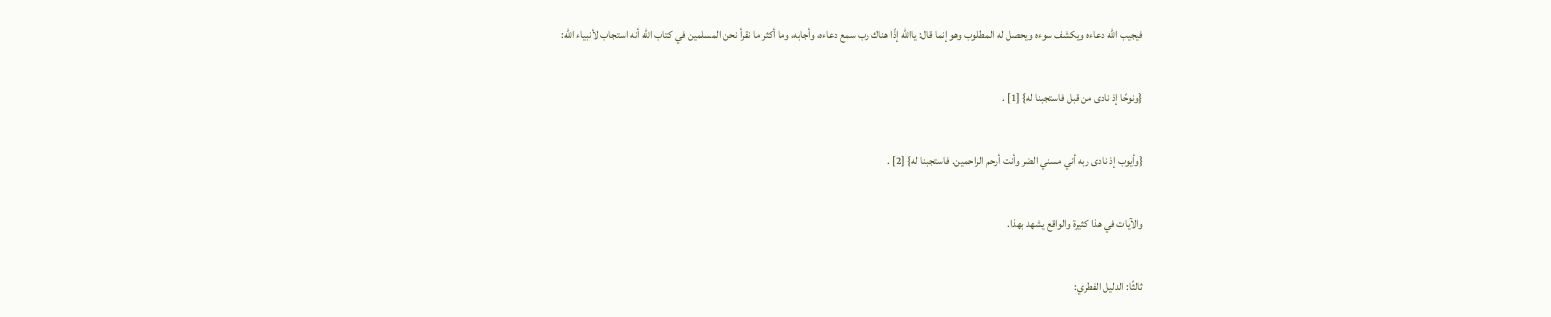فيجيب الله دعاءه ويكشف سوءه ويحصل له المطلوب وهو إنما قال: ياالله إذًا هناك رب سمع دعاءه، وأجابه، وما أكثر ما نقرأ نحن المسلمين في كتاب الله أنه استجاب لأنبياء الله:

{ونوحًا إذ نادى من قبل فاستجبنا له} [1] .

{وأيوب إذ نادى ربه أني مسني الضر وأنت أرحم الراحمين. فاستجبنا له} [2] .

والآيات في هذا كثيرة والواقع يشهد بهذا.

ثالثًا: الدليل الفطري: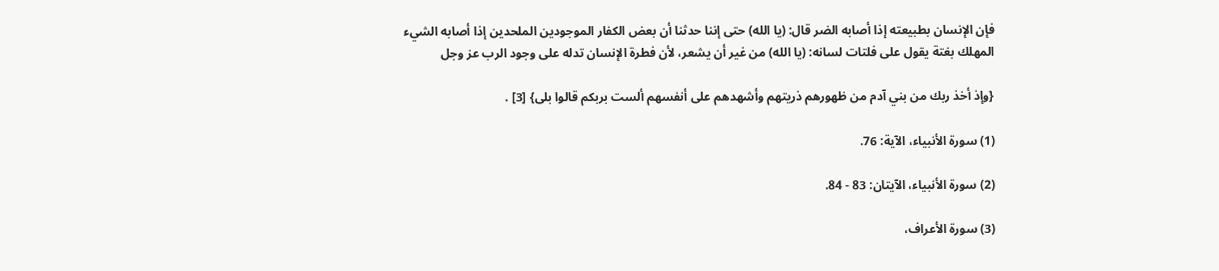فإن الإنسان بطبيعته إذا أصابه الضر قال: (يا الله) حتى إننا حدثنا أن بعض الكفار الموجودين الملحدين إذا أصابه الشيء المهلك بغتة يقول على فلتات لسانه: (يا الله) من غير أن يشعر، لأن فطرة الإنسان تدله على وجود الرب عز وجل

{وإذ أخذ ربك من بني آدم من ظهورهم ذريتهم وأشهدهم على أنفسهم ألست بربكم قالوا بلى} [3] .

(1) سورة الأنبياء، الآية: 76.

(2) سورة الأنبياء، الآيتان: 83 - 84.

(3) سورة الأعراف،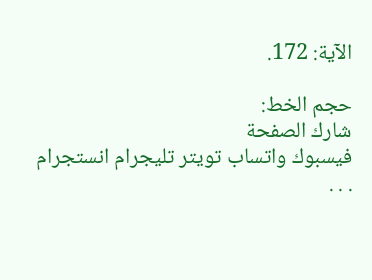الآية: 172.

حجم الخط:
شارك الصفحة
فيسبوك واتساب تويتر تليجرام انستجرام
. . .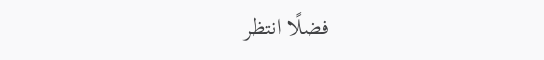فضلًا انتظر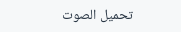تحميل الصوت